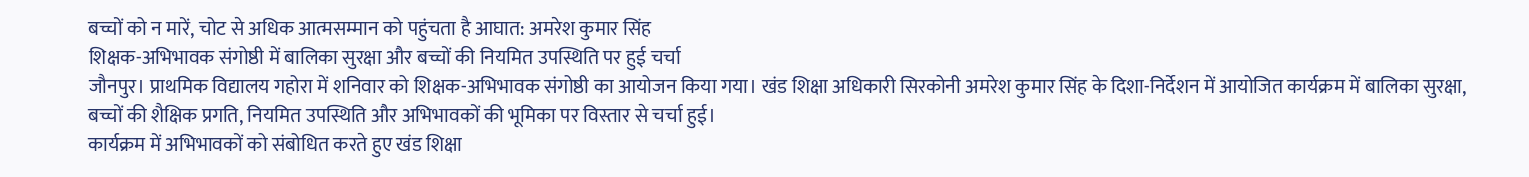बच्चों को न मारें, चोट से अधिक आत्मसम्मान को पहुंचता है आघात: अमरेश कुमार सिंह
शिक्षक-अभिभावक संगोष्ठी में बालिका सुरक्षा और बच्चों की नियमित उपस्थिति पर हुई चर्चा
जौनपुर। प्राथमिक विद्यालय गहोरा में शनिवार को शिक्षक-अभिभावक संगोष्ठी का आयोजन किया गया। खंड शिक्षा अधिकारी सिरकोनी अमरेश कुमार सिंह के दिशा-निर्देशन में आयोजित कार्यक्रम में बालिका सुरक्षा, बच्चों की शैक्षिक प्रगति, नियमित उपस्थिति और अभिभावकों की भूमिका पर विस्तार से चर्चा हुई।
कार्यक्रम में अभिभावकों को संबोधित करते हुए खंड शिक्षा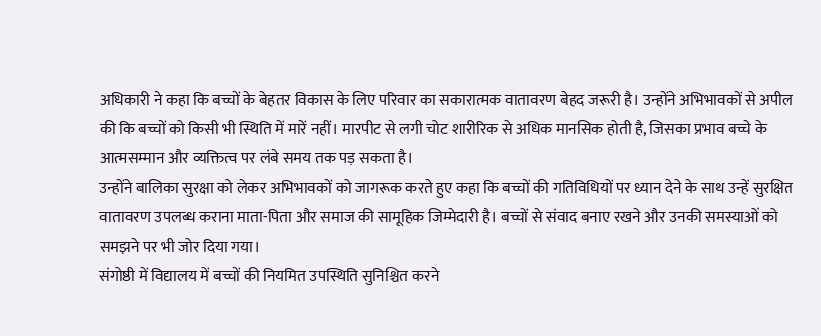अधिकारी ने कहा कि बच्चों के बेहतर विकास के लिए परिवार का सकारात्मक वातावरण बेहद जरूरी है। उन्होंने अभिभावकों से अपील की कि बच्चों को किसी भी स्थिति में मारें नहीं। मारपीट से लगी चोट शारीरिक से अधिक मानसिक होती है, जिसका प्रभाव बच्चे के आत्मसम्मान और व्यक्तित्व पर लंबे समय तक पड़ सकता है।
उन्होंने बालिका सुरक्षा को लेकर अभिभावकों को जागरूक करते हुए कहा कि बच्चों की गतिविधियों पर ध्यान देने के साथ उन्हें सुरक्षित वातावरण उपलब्ध कराना माता-पिता और समाज की सामूहिक जिम्मेदारी है। बच्चों से संवाद बनाए रखने और उनकी समस्याओं को समझने पर भी जोर दिया गया।
संगोष्ठी में विद्यालय में बच्चों की नियमित उपस्थिति सुनिश्चित करने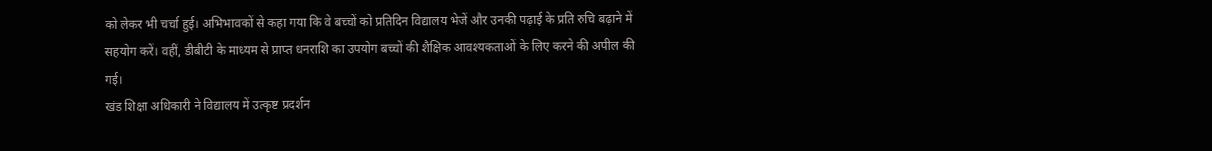को लेकर भी चर्चा हुई। अभिभावकों से कहा गया कि वे बच्चों को प्रतिदिन विद्यालय भेजें और उनकी पढ़ाई के प्रति रुचि बढ़ाने में सहयोग करें। वहीं, डीबीटी के माध्यम से प्राप्त धनराशि का उपयोग बच्चों की शैक्षिक आवश्यकताओं के लिए करने की अपील की गई।
खंड शिक्षा अधिकारी ने विद्यालय में उत्कृष्ट प्रदर्शन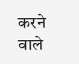करने वाले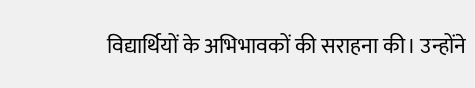विद्यार्थियों के अभिभावकों की सराहना की। उन्होंने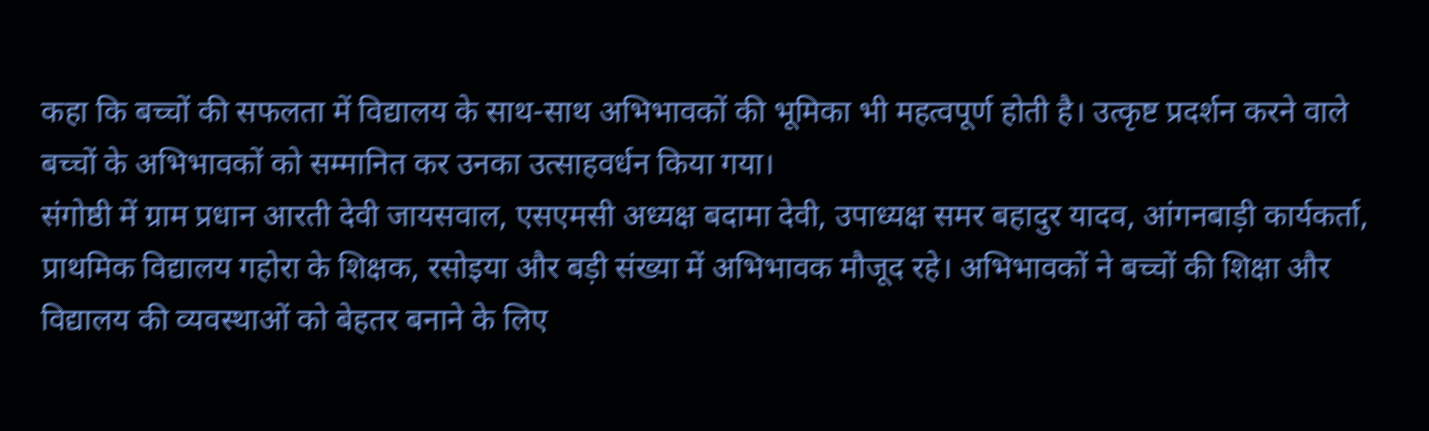कहा कि बच्चों की सफलता में विद्यालय के साथ-साथ अभिभावकों की भूमिका भी महत्वपूर्ण होती है। उत्कृष्ट प्रदर्शन करने वाले बच्चों के अभिभावकों को सम्मानित कर उनका उत्साहवर्धन किया गया।
संगोष्ठी में ग्राम प्रधान आरती देवी जायसवाल, एसएमसी अध्यक्ष बदामा देवी, उपाध्यक्ष समर बहादुर यादव, आंगनबाड़ी कार्यकर्ता, प्राथमिक विद्यालय गहोरा के शिक्षक, रसोइया और बड़ी संख्या में अभिभावक मौजूद रहे। अभिभावकों ने बच्चों की शिक्षा और विद्यालय की व्यवस्थाओं को बेहतर बनाने के लिए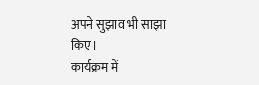अपने सुझाव भी साझा किए।
कार्यक्रम में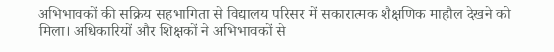अभिभावकों की सक्रिय सहभागिता से विद्यालय परिसर में सकारात्मक शैक्षणिक माहौल देखने को मिला। अधिकारियों और शिक्षकों ने अभिभावकों से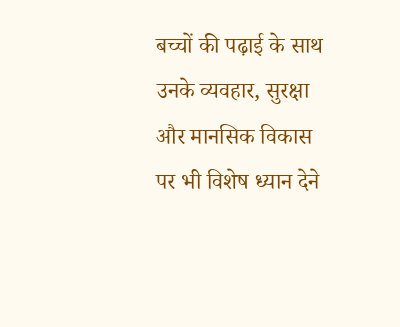बच्चों की पढ़ाई के साथ उनके व्यवहार, सुरक्षा और मानसिक विकास पर भी विशेष ध्यान देने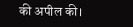की अपील की।